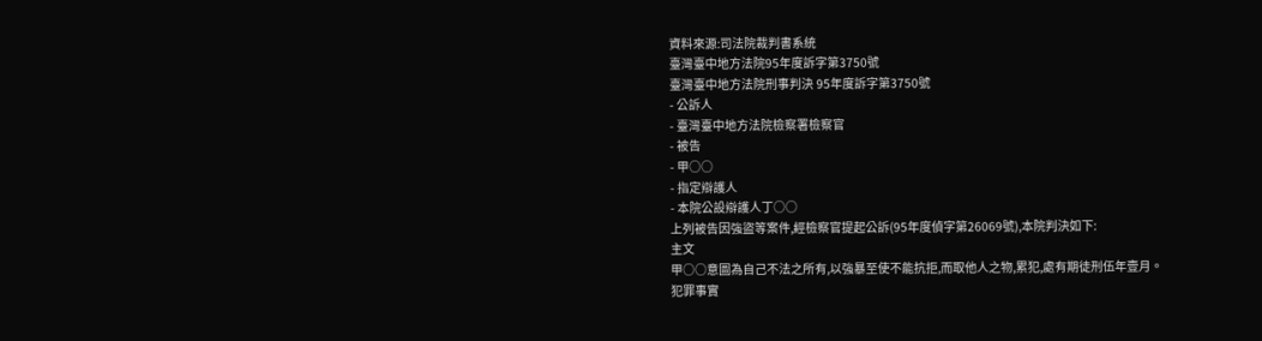資料來源:司法院裁判書系統
臺灣臺中地方法院95年度訴字第3750號
臺灣臺中地方法院刑事判決 95年度訴字第3750號
- 公訴人
- 臺灣臺中地方法院檢察署檢察官
- 被告
- 甲○○
- 指定辯護人
- 本院公設辯護人丁○○
上列被告因強盜等案件,經檢察官提起公訴(95年度偵字第26069號),本院判決如下:
主文
甲○○意圖為自己不法之所有,以強暴至使不能抗拒,而取他人之物,累犯,處有期徒刑伍年壹月。
犯罪事實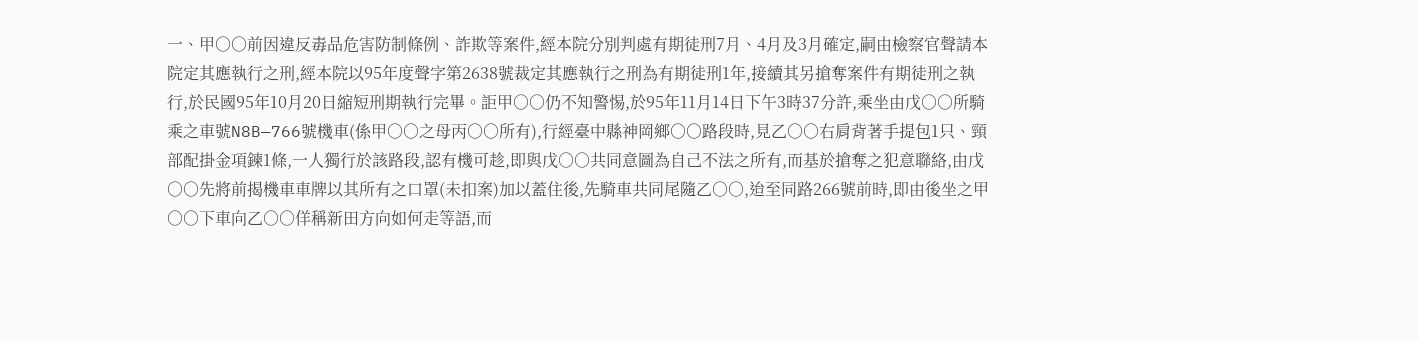一、甲○○前因違反毒品危害防制條例、詐欺等案件,經本院分別判處有期徒刑7月、4月及3月確定,嗣由檢察官聲請本院定其應執行之刑,經本院以95年度聲字第2638號裁定其應執行之刑為有期徒刑1年,接續其另搶奪案件有期徒刑之執行,於民國95年10月20日縮短刑期執行完畢。詎甲○○仍不知警惕,於95年11月14日下午3時37分許,乘坐由戊○○所騎乘之車號N8B—766號機車(係甲○○之母丙○○所有),行經臺中縣神岡鄉○○路段時,見乙○○右肩背著手提包1只、頸部配掛金項鍊1條,一人獨行於該路段,認有機可趁,即與戊○○共同意圖為自己不法之所有,而基於搶奪之犯意聯絡,由戊○○先將前揭機車車牌以其所有之口罩(未扣案)加以蓋住後,先騎車共同尾隨乙○○,迨至同路266號前時,即由後坐之甲○○下車向乙○○佯稱新田方向如何走等語,而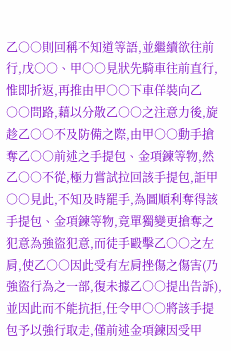乙○○則回稱不知道等語,並繼續欲往前行,戊○○、甲○○見狀先騎車往前直行,惟即折返,再推由甲○○下車佯裝向乙○○問路,藉以分散乙○○之注意力後,旋趁乙○○不及防備之際,由甲○○動手搶奪乙○○前述之手提包、金項鍊等物,然乙○○不從,極力嘗試拉回該手提包,詎甲○○見此,不知及時罷手,為圖順利奪得該手提包、金項鍊等物,竟單獨變更搶奪之犯意為強盜犯意,而徒手毆擊乙○○之左肩,使乙○○因此受有左肩挫傷之傷害(乃強盜行為之一部,復未據乙○○提出告訴),並因此而不能抗拒,任令甲○○將該手提包予以強行取走,僅前述金項鍊因受甲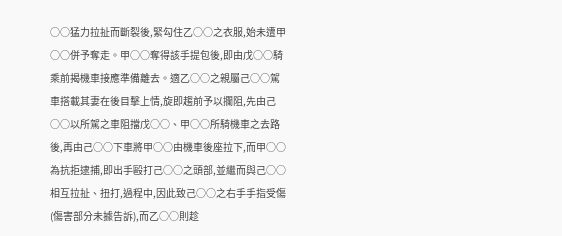○○猛力拉扯而斷裂後,緊勾住乙○○之衣服,始未遭甲○○併予奪走。甲○○奪得該手提包後,即由戊○○騎乘前揭機車接應準備離去。適乙○○之親屬己○○駕車搭載其妻在後目擊上情,旋即趨前予以攔阻,先由己○○以所駕之車阻擋戊○○、甲○○所騎機車之去路後,再由己○○下車將甲○○由機車後座拉下,而甲○○為抗拒逮捕,即出手毆打己○○之頭部,並繼而與己○○相互拉扯、扭打,過程中,因此致己○○之右手手指受傷(傷害部分未據告訴),而乙○○則趁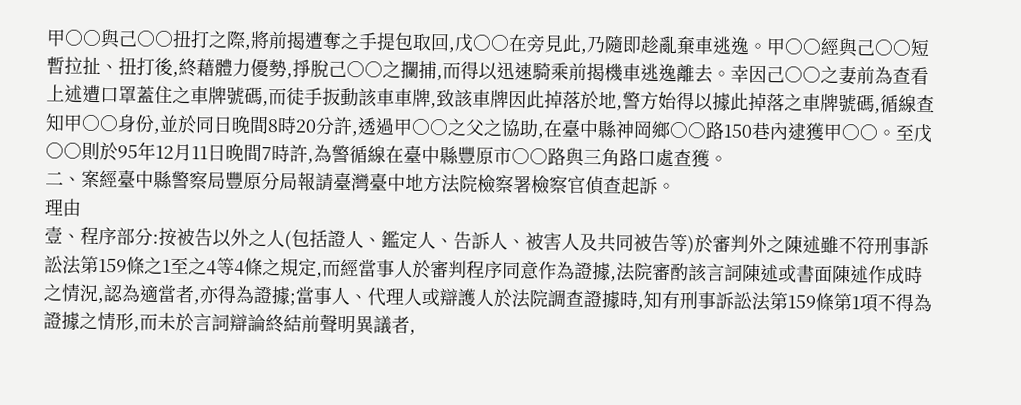甲○○與己○○扭打之際,將前揭遭奪之手提包取回,戊○○在旁見此,乃隨即趁亂棄車逃逸。甲○○經與己○○短暫拉扯、扭打後,終藉體力優勢,掙脫己○○之攔捕,而得以迅速騎乘前揭機車逃逸離去。幸因己○○之妻前為查看上述遭口罩蓋住之車牌號碼,而徒手扳動該車車牌,致該車牌因此掉落於地,警方始得以據此掉落之車牌號碼,循線查知甲○○身份,並於同日晚間8時20分許,透過甲○○之父之協助,在臺中縣神岡鄉○○路150巷內逮獲甲○○。至戊○○則於95年12月11日晚間7時許,為警循線在臺中縣豐原市○○路與三角路口處查獲。
二、案經臺中縣警察局豐原分局報請臺灣臺中地方法院檢察署檢察官偵查起訴。
理由
壹、程序部分:按被告以外之人(包括證人、鑑定人、告訴人、被害人及共同被告等)於審判外之陳述雖不符刑事訴訟法第159條之1至之4等4條之規定,而經當事人於審判程序同意作為證據,法院審酌該言詞陳述或書面陳述作成時之情況,認為適當者,亦得為證據;當事人、代理人或辯護人於法院調查證據時,知有刑事訴訟法第159條第1項不得為證據之情形,而未於言詞辯論終結前聲明異議者,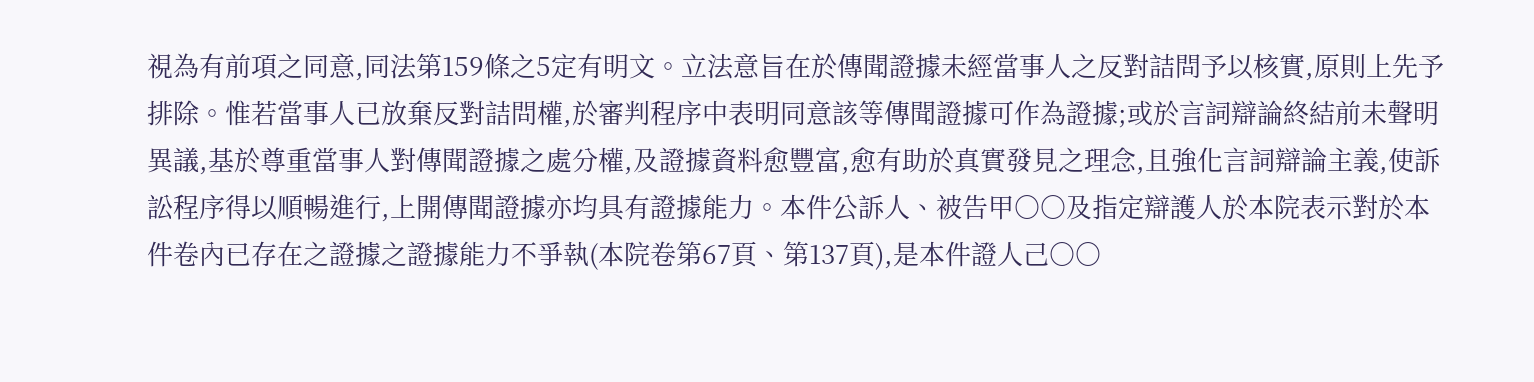視為有前項之同意,同法第159條之5定有明文。立法意旨在於傳聞證據未經當事人之反對詰問予以核實,原則上先予排除。惟若當事人已放棄反對詰問權,於審判程序中表明同意該等傳聞證據可作為證據;或於言詞辯論終結前未聲明異議,基於尊重當事人對傳聞證據之處分權,及證據資料愈豐富,愈有助於真實發見之理念,且強化言詞辯論主義,使訴訟程序得以順暢進行,上開傳聞證據亦均具有證據能力。本件公訴人、被告甲○○及指定辯護人於本院表示對於本件卷內已存在之證據之證據能力不爭執(本院卷第67頁、第137頁),是本件證人己○○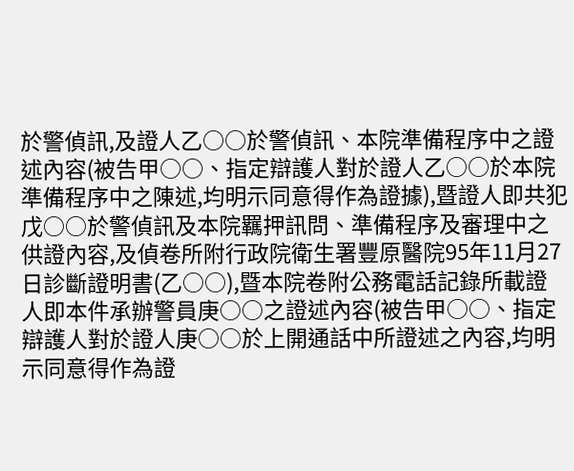於警偵訊,及證人乙○○於警偵訊、本院準備程序中之證述內容(被告甲○○、指定辯護人對於證人乙○○於本院準備程序中之陳述,均明示同意得作為證據),暨證人即共犯戊○○於警偵訊及本院羈押訊問、準備程序及審理中之供證內容,及偵卷所附行政院衛生署豐原醫院95年11月27日診斷證明書(乙○○),暨本院卷附公務電話記錄所載證人即本件承辦警員庚○○之證述內容(被告甲○○、指定辯護人對於證人庚○○於上開通話中所證述之內容,均明示同意得作為證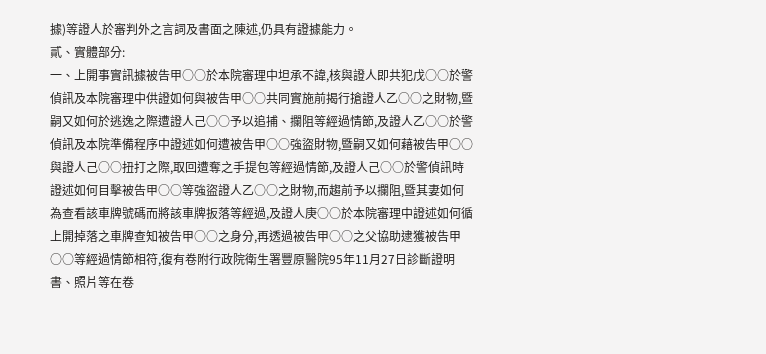據)等證人於審判外之言詞及書面之陳述,仍具有證據能力。
貳、實體部分:
一、上開事實訊據被告甲○○於本院審理中坦承不諱,核與證人即共犯戊○○於警偵訊及本院審理中供證如何與被告甲○○共同實施前揭行搶證人乙○○之財物,暨嗣又如何於逃逸之際遭證人己○○予以追捕、攔阻等經過情節,及證人乙○○於警偵訊及本院準備程序中證述如何遭被告甲○○強盜財物,暨嗣又如何藉被告甲○○與證人己○○扭打之際,取回遭奪之手提包等經過情節,及證人己○○於警偵訊時證述如何目擊被告甲○○等強盜證人乙○○之財物,而趨前予以攔阻,暨其妻如何為查看該車牌號碼而將該車牌扳落等經過,及證人庚○○於本院審理中證述如何循上開掉落之車牌查知被告甲○○之身分,再透過被告甲○○之父協助逮獲被告甲○○等經過情節相符,復有卷附行政院衛生署豐原醫院95年11月27日診斷證明書、照片等在卷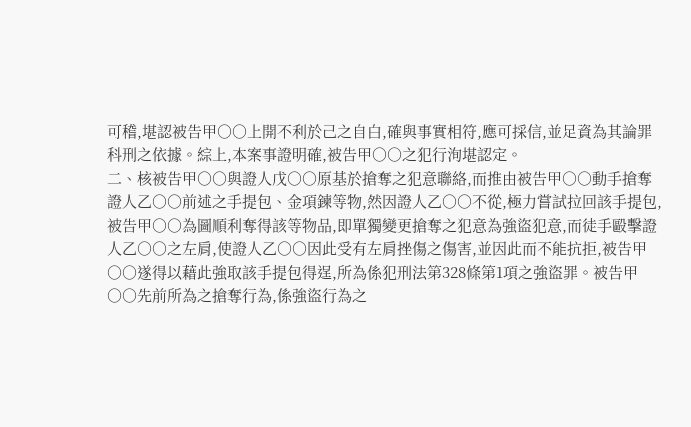可稽,堪認被告甲○○上開不利於己之自白,確與事實相符,應可採信,並足資為其論罪科刑之依據。綜上,本案事證明確,被告甲○○之犯行洵堪認定。
二、核被告甲○○與證人戊○○原基於搶奪之犯意聯絡,而推由被告甲○○動手搶奪證人乙○○前述之手提包、金項鍊等物,然因證人乙○○不從,極力嘗試拉回該手提包,被告甲○○為圖順利奪得該等物品,即單獨變更搶奪之犯意為強盜犯意,而徒手毆擊證人乙○○之左肩,使證人乙○○因此受有左肩挫傷之傷害,並因此而不能抗拒,被告甲○○遂得以藉此強取該手提包得逞,所為係犯刑法第328條第1項之強盜罪。被告甲○○先前所為之搶奪行為,係強盜行為之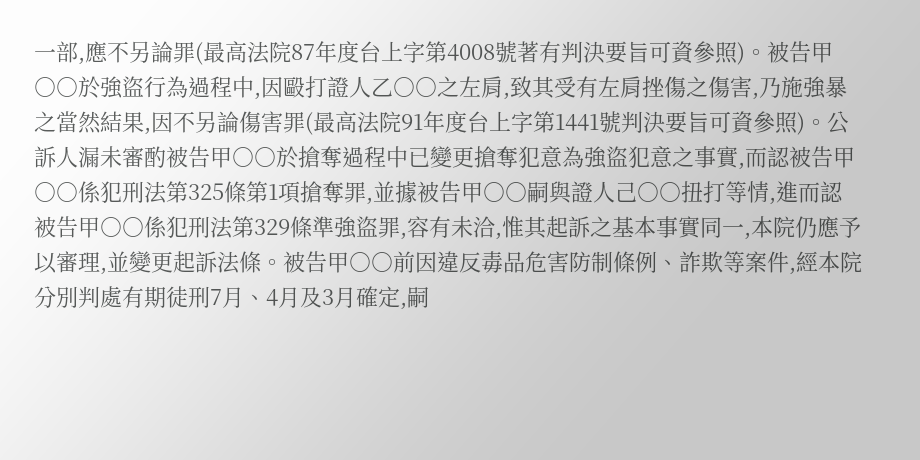一部,應不另論罪(最高法院87年度台上字第4008號著有判決要旨可資參照)。被告甲○○於強盜行為過程中,因毆打證人乙○○之左肩,致其受有左肩挫傷之傷害,乃施強暴之當然結果,因不另論傷害罪(最高法院91年度台上字第1441號判決要旨可資參照)。公訴人漏未審酌被告甲○○於搶奪過程中已變更搶奪犯意為強盜犯意之事實,而認被告甲○○係犯刑法第325條第1項搶奪罪,並據被告甲○○嗣與證人己○○扭打等情,進而認被告甲○○係犯刑法第329條準強盜罪,容有未洽,惟其起訴之基本事實同一,本院仍應予以審理,並變更起訴法條。被告甲○○前因違反毒品危害防制條例、詐欺等案件,經本院分別判處有期徒刑7月、4月及3月確定,嗣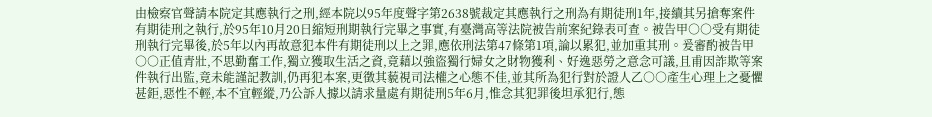由檢察官聲請本院定其應執行之刑,經本院以95年度聲字第2638號裁定其應執行之刑為有期徒刑1年,接續其另搶奪案件有期徒刑之執行,於95年10月20日縮短刑期執行完畢之事實,有臺灣高等法院被告前案紀錄表可查。被告甲○○受有期徒刑執行完畢後,於5年以內再故意犯本件有期徒刑以上之罪,應依刑法第47條第1項,論以累犯,並加重其刑。爰審酌被告甲○○正值青壯,不思勤奮工作,獨立獲取生活之資,竟藉以強盜獨行婦女之財物獲利、好逸惡勞之意念可議,且甫因詐欺等案件執行出監,竟未能謹記教訓,仍再犯本案,更徵其藐視司法權之心態不佳,並其所為犯行對於證人乙○○產生心理上之憂懼甚鉅,惡性不輕,本不宜輕縱,乃公訴人據以請求量處有期徒刑5年6月,惟念其犯罪後坦承犯行,態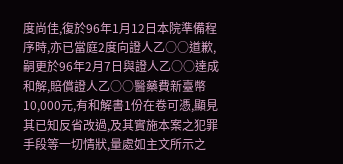度尚佳,復於96年1月12日本院準備程序時,亦已當庭2度向證人乙○○道歉,嗣更於96年2月7日與證人乙○○達成和解,賠償證人乙○○醫藥費新臺幣10,000元,有和解書1份在卷可憑,顯見其已知反省改過,及其實施本案之犯罪手段等一切情狀,量處如主文所示之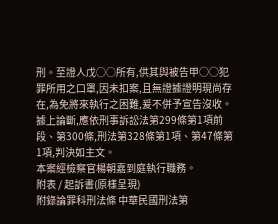刑。至證人戊○○所有,供其與被告甲○○犯罪所用之口罩,因未扣案,且無證據證明現尚存在,為免將來執行之困難,爰不併予宣告沒收。
據上論斷,應依刑事訴訟法第299條第1項前段、第300條,刑法第328條第1項、第47條第1項,判決如主文。
本案經檢察官楊朝嘉到庭執行職務。
附表 / 起訴書(原樣呈現)
附錄論罪科刑法條 中華民國刑法第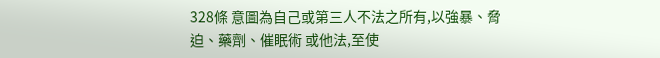328條 意圖為自己或第三人不法之所有,以強暴、脅迫、藥劑、催眠術 或他法,至使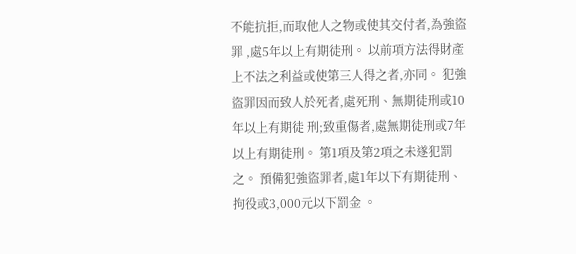不能抗拒,而取他人之物或使其交付者,為強盜罪 ,處5年以上有期徒刑。 以前項方法得財產上不法之利益或使第三人得之者,亦同。 犯強盜罪因而致人於死者,處死刑、無期徒刑或10年以上有期徒 刑;致重傷者,處無期徒刑或7年以上有期徒刑。 第1項及第2項之未遂犯罰之。 預備犯強盜罪者,處1年以下有期徒刑、拘役或3,000元以下罰金 。